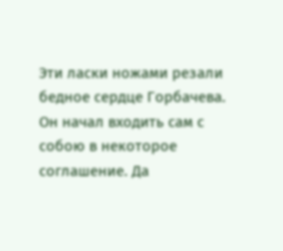Эти ласки ножами резали бедное сердце Горбачева.
Он начал входить сам с собою в некоторое соглашение. Да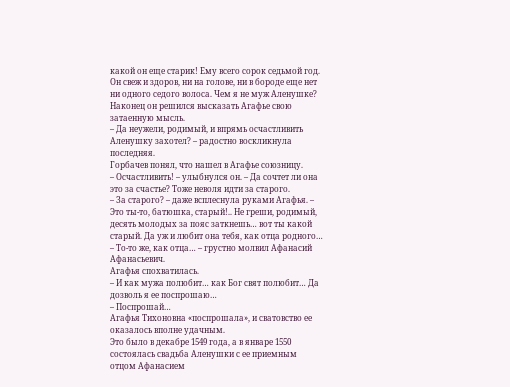какой он еще старик! Ему всего сорок седьмой год. Он свеж и здоров, ни на голове, ни в бороде еще нет ни одного седого волоса. Чем я не муж Аленушке?
Наконец он решился высказать Агафье свою затаенную мысль.
– Да неужели, родимый, и впрямь осчастливить Аленушку захотел? – радостно воскликнула последняя.
Горбачев понял, что нашел в Агафье союзницу.
– Осчастливить! – улыбнулся он. – Да сочтет ли она это за счастье? Тоже неволя идти за старого.
– За старого? – даже всплеснула руками Агафья. – Это ты-то, батюшка, старый!.. Не греши, родимый, десять молодых за пояс заткнешь… вот ты какой старый. Да уж и любит она тебя, как отца родного…
– То-то же, как отца… – грустно молвил Афанасий Афанасьевич.
Агафья спохватилась.
– И как мужа полюбит… как Бог свят полюбит… Да дозволь я ее поспрошаю…
– Поспрошай…
Агафья Тихоновна «поспрошала», и сватовство ее оказалось вполне удачным.
Это было в декабре 1549 года, а в январе 1550 состоялась свадьба Аленушки с ее приемным отцом Афанасием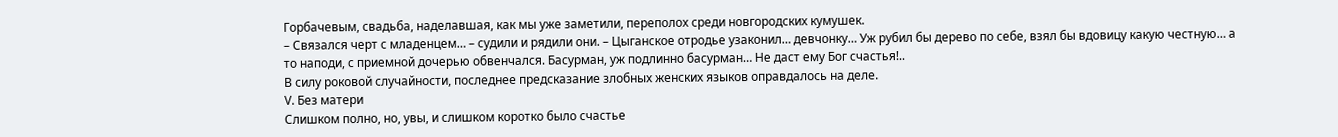Горбачевым, свадьба, наделавшая, как мы уже заметили, переполох среди новгородских кумушек.
– Связался черт с младенцем… – судили и рядили они. – Цыганское отродье узаконил… девчонку… Уж рубил бы дерево по себе, взял бы вдовицу какую честную… а то наподи, с приемной дочерью обвенчался. Басурман, уж подлинно басурман… Не даст ему Бог счастья!..
В силу роковой случайности, последнее предсказание злобных женских языков оправдалось на деле.
V. Без матери
Слишком полно, но, увы, и слишком коротко было счастье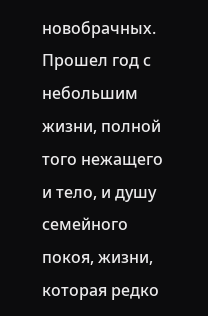новобрачных.
Прошел год с небольшим жизни, полной того нежащего и тело, и душу семейного покоя, жизни, которая редко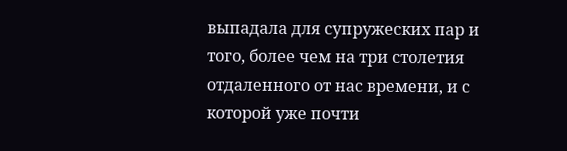выпадала для супружеских пар и того, более чем на три столетия отдаленного от нас времени, и с которой уже почти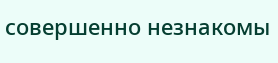совершенно незнакомы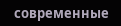современные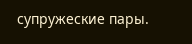супружеские пары.